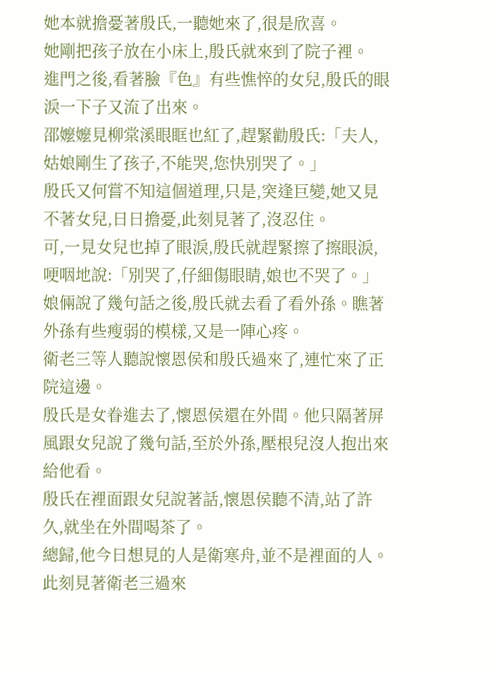她本就擔憂著殷氏,一聽她來了,很是欣喜。
她剛把孩子放在小床上,殷氏就來到了院子裡。
進門之後,看著臉『色』有些憔悴的女兒,殷氏的眼淚一下子又流了出來。
邵嬤嬤見柳棠溪眼眶也紅了,趕緊勸殷氏:「夫人,姑娘剛生了孩子,不能哭,您快別哭了。」
殷氏又何嘗不知這個道理,只是,突逢巨變,她又見不著女兒,日日擔憂,此刻見著了,沒忍住。
可,一見女兒也掉了眼淚,殷氏就趕緊擦了擦眼淚,哽咽地說:「別哭了,仔細傷眼睛,娘也不哭了。」
娘倆說了幾句話之後,殷氏就去看了看外孫。瞧著外孫有些瘦弱的模樣,又是一陣心疼。
衛老三等人聽說懷恩侯和殷氏過來了,連忙來了正院這邊。
殷氏是女眷進去了,懷恩侯還在外間。他只隔著屏風跟女兒說了幾句話,至於外孫,壓根兒沒人抱出來給他看。
殷氏在裡面跟女兒說著話,懷恩侯聽不清,站了許久,就坐在外間喝茶了。
總歸,他今日想見的人是衛寒舟,並不是裡面的人。
此刻見著衛老三過來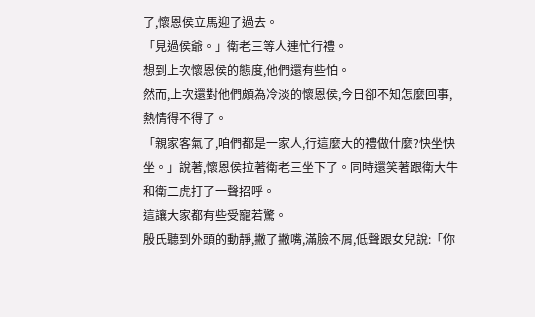了,懷恩侯立馬迎了過去。
「見過侯爺。」衛老三等人連忙行禮。
想到上次懷恩侯的態度,他們還有些怕。
然而,上次還對他們頗為冷淡的懷恩侯,今日卻不知怎麼回事,熱情得不得了。
「親家客氣了,咱們都是一家人,行這麼大的禮做什麼?快坐快坐。」說著,懷恩侯拉著衛老三坐下了。同時還笑著跟衛大牛和衛二虎打了一聲招呼。
這讓大家都有些受寵若驚。
殷氏聽到外頭的動靜,撇了撇嘴,滿臉不屑,低聲跟女兒說:「你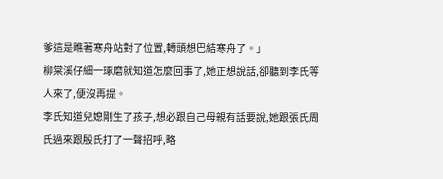爹這是瞧著寒舟站對了位置,轉頭想巴結寒舟了。」
柳棠溪仔細一琢磨就知道怎麼回事了,她正想說話,卻聽到李氏等人來了,便沒再提。
李氏知道兒媳剛生了孩子,想必跟自己母親有話要說,她跟張氏周氏過來跟殷氏打了一聲招呼,略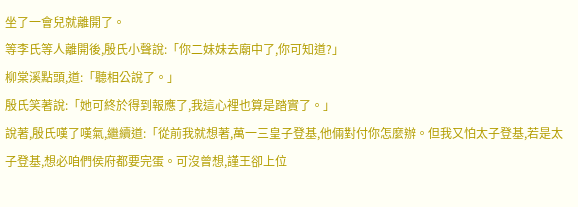坐了一會兒就離開了。
等李氏等人離開後,殷氏小聲說:「你二妹妹去廟中了,你可知道?」
柳棠溪點頭,道:「聽相公說了。」
殷氏笑著說:「她可終於得到報應了,我這心裡也算是踏實了。」
說著,殷氏嘆了嘆氣,繼續道:「從前我就想著,萬一三皇子登基,他倆對付你怎麼辦。但我又怕太子登基,若是太子登基,想必咱們侯府都要完蛋。可沒曾想,謹王卻上位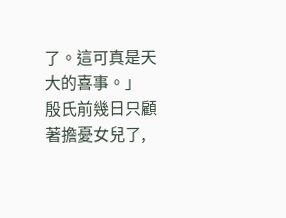了。這可真是天大的喜事。」
殷氏前幾日只顧著擔憂女兒了,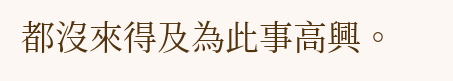都沒來得及為此事高興。